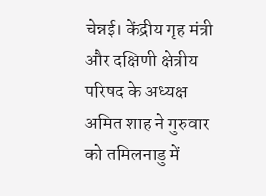चेन्नई। केंद्रीय गृह मंत्री और दक्षिणी क्षेत्रीय परिषद के अध्यक्ष अमित शाह ने गुरुवार को तमिलनाडु में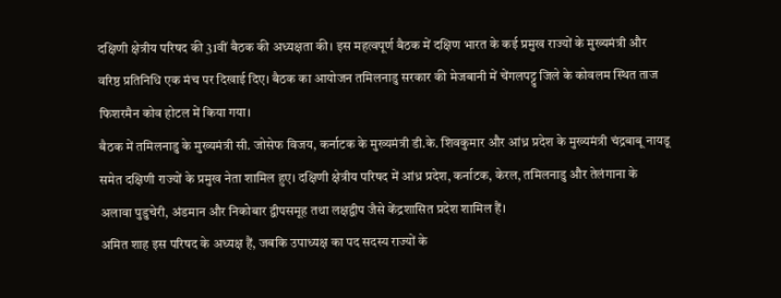दक्षिणी क्षेत्रीय परिषद की 31वीं बैठक की अध्यक्षता की। इस महत्वपूर्ण बैठक में दक्षिण भारत के कई प्रमुख राज्यों के मुख्यमंत्री और वरिष्ठ प्रतिनिधि एक मंच पर दिखाई दिए। बैठक का आयोजन तमिलनाडु सरकार की मेजबानी में चेंगलपट्टु जिले के कोवलम स्थित ताज फिशरमैन कोव होटल में किया गया।
बैठक में तमिलनाडु के मुख्यमंत्री सी. जोसेफ विजय, कर्नाटक के मुख्यमंत्री डी.के. शिवकुमार और आंध्र प्रदेश के मुख्यमंत्री चंद्रबाबू नायडू समेत दक्षिणी राज्यों के प्रमुख नेता शामिल हुए। दक्षिणी क्षेत्रीय परिषद में आंध्र प्रदेश, कर्नाटक, केरल, तमिलनाडु और तेलंगाना के अलावा पुडुचेरी, अंडमान और निकोबार द्वीपसमूह तथा लक्षद्वीप जैसे केंद्रशासित प्रदेश शामिल हैं।
अमित शाह इस परिषद के अध्यक्ष हैं, जबकि उपाध्यक्ष का पद सदस्य राज्यों के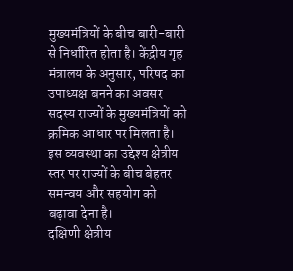मुख्यमंत्रियों के बीच बारी-बारी से निर्धारित होता है। केंद्रीय गृह मंत्रालय के अनुसार, परिषद का उपाध्यक्ष बनने का अवसर सदस्य राज्यों के मुख्यमंत्रियों को क्रमिक आधार पर मिलता है। इस व्यवस्था का उद्देश्य क्षेत्रीय स्तर पर राज्यों के बीच बेहतर समन्वय और सहयोग को बढ़ावा देना है।
दक्षिणी क्षेत्रीय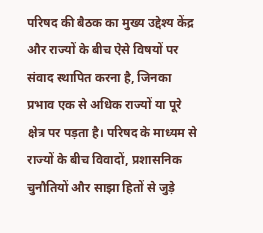परिषद की बैठक का मुख्य उद्देश्य केंद्र और राज्यों के बीच ऐसे विषयों पर संवाद स्थापित करना है, जिनका प्रभाव एक से अधिक राज्यों या पूरे क्षेत्र पर पड़ता है। परिषद के माध्यम से राज्यों के बीच विवादों, प्रशासनिक चुनौतियों और साझा हितों से जुड़े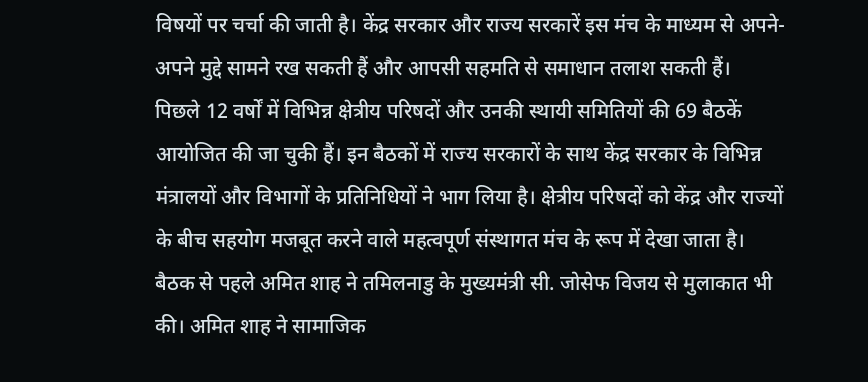विषयों पर चर्चा की जाती है। केंद्र सरकार और राज्य सरकारें इस मंच के माध्यम से अपने-अपने मुद्दे सामने रख सकती हैं और आपसी सहमति से समाधान तलाश सकती हैं।
पिछले 12 वर्षों में विभिन्न क्षेत्रीय परिषदों और उनकी स्थायी समितियों की 69 बैठकें आयोजित की जा चुकी हैं। इन बैठकों में राज्य सरकारों के साथ केंद्र सरकार के विभिन्न मंत्रालयों और विभागों के प्रतिनिधियों ने भाग लिया है। क्षेत्रीय परिषदों को केंद्र और राज्यों के बीच सहयोग मजबूत करने वाले महत्वपूर्ण संस्थागत मंच के रूप में देखा जाता है।
बैठक से पहले अमित शाह ने तमिलनाडु के मुख्यमंत्री सी. जोसेफ विजय से मुलाकात भी की। अमित शाह ने सामाजिक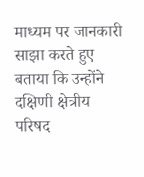माध्यम पर जानकारी साझा करते हुए बताया कि उन्होंने दक्षिणी क्षेत्रीय परिषद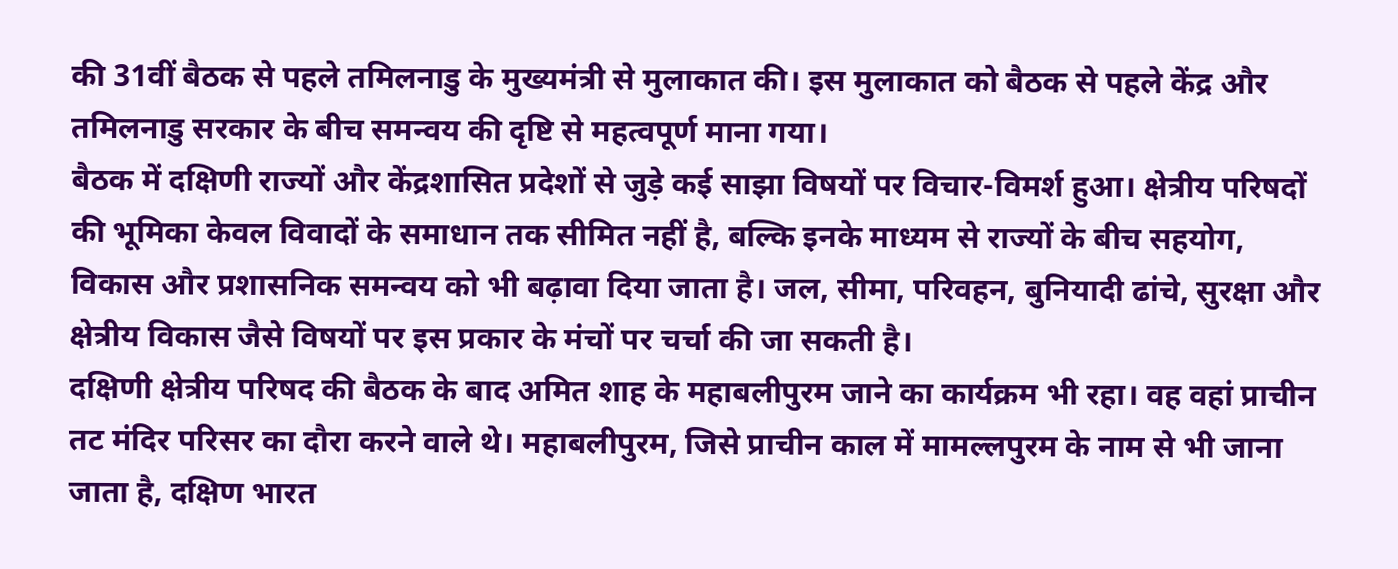की 31वीं बैठक से पहले तमिलनाडु के मुख्यमंत्री से मुलाकात की। इस मुलाकात को बैठक से पहले केंद्र और तमिलनाडु सरकार के बीच समन्वय की दृष्टि से महत्वपूर्ण माना गया।
बैठक में दक्षिणी राज्यों और केंद्रशासित प्रदेशों से जुड़े कई साझा विषयों पर विचार-विमर्श हुआ। क्षेत्रीय परिषदों की भूमिका केवल विवादों के समाधान तक सीमित नहीं है, बल्कि इनके माध्यम से राज्यों के बीच सहयोग, विकास और प्रशासनिक समन्वय को भी बढ़ावा दिया जाता है। जल, सीमा, परिवहन, बुनियादी ढांचे, सुरक्षा और क्षेत्रीय विकास जैसे विषयों पर इस प्रकार के मंचों पर चर्चा की जा सकती है।
दक्षिणी क्षेत्रीय परिषद की बैठक के बाद अमित शाह के महाबलीपुरम जाने का कार्यक्रम भी रहा। वह वहां प्राचीन तट मंदिर परिसर का दौरा करने वाले थे। महाबलीपुरम, जिसे प्राचीन काल में मामल्लपुरम के नाम से भी जाना जाता है, दक्षिण भारत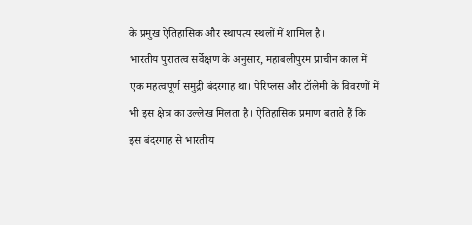के प्रमुख ऐतिहासिक और स्थापत्य स्थलों में शामिल है।
भारतीय पुरातत्व सर्वेक्षण के अनुसार, महाबलीपुरम प्राचीन काल में एक महत्वपूर्ण समुद्री बंदरगाह था। पेरिप्लस और टॉलेमी के विवरणों में भी इस क्षेत्र का उल्लेख मिलता है। ऐतिहासिक प्रमाण बताते हैं कि इस बंदरगाह से भारतीय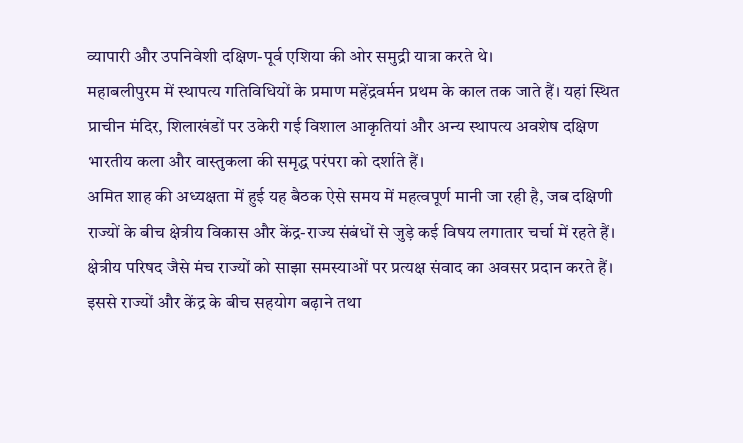व्यापारी और उपनिवेशी दक्षिण-पूर्व एशिया की ओर समुद्री यात्रा करते थे।
महाबलीपुरम में स्थापत्य गतिविधियों के प्रमाण महेंद्रवर्मन प्रथम के काल तक जाते हैं। यहां स्थित प्राचीन मंदिर, शिलाखंडों पर उकेरी गई विशाल आकृतियां और अन्य स्थापत्य अवशेष दक्षिण भारतीय कला और वास्तुकला की समृद्ध परंपरा को दर्शाते हैं।
अमित शाह की अध्यक्षता में हुई यह बैठक ऐसे समय में महत्वपूर्ण मानी जा रही है, जब दक्षिणी राज्यों के बीच क्षेत्रीय विकास और केंद्र-राज्य संबंधों से जुड़े कई विषय लगातार चर्चा में रहते हैं। क्षेत्रीय परिषद जैसे मंच राज्यों को साझा समस्याओं पर प्रत्यक्ष संवाद का अवसर प्रदान करते हैं। इससे राज्यों और केंद्र के बीच सहयोग बढ़ाने तथा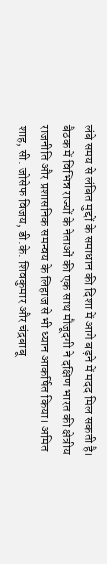लंबे समय से लंबित मुद्दों के समाधान की दिशा में आगे बढ़ने में मदद मिल सकती है।
बैठक में विभिन्न राज्यों के नेताओं की एक साथ मौजूदगी ने दक्षिण भारत की क्षेत्रीय राजनीति और प्रशासनिक समन्वय के लिहाज से भी ध्यान आकर्षित किया। अमित शाह, सी. जोसेफ विजय, डी.के. शिवकुमार और चंद्रबाबू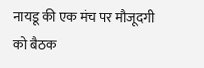नायडू की एक मंच पर मौजूदगी को बैठक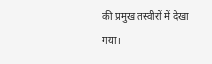की प्रमुख तस्वीरों में देखा गया।